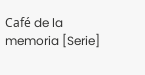Café de la memoria [Serie]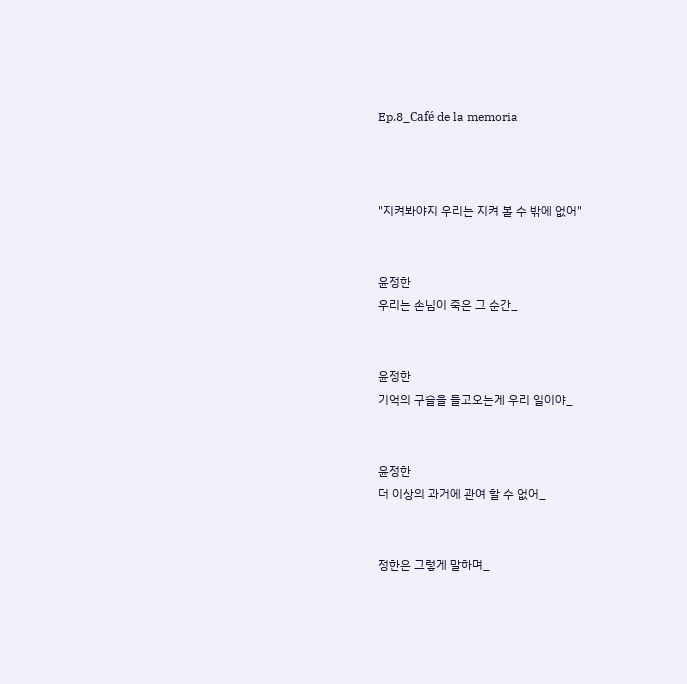Ep.8_Café de la memoria



"지켜봐야지 우리는 지켜 볼 수 밖에 없어"


윤정한
우리는 손님이 죽은 그 순간_


윤정한
기억의 구슬을 들고오는게 우리 일이야_


윤정한
더 이상의 과거에 관여 할 수 없어_


정한은 그렇게 말하며_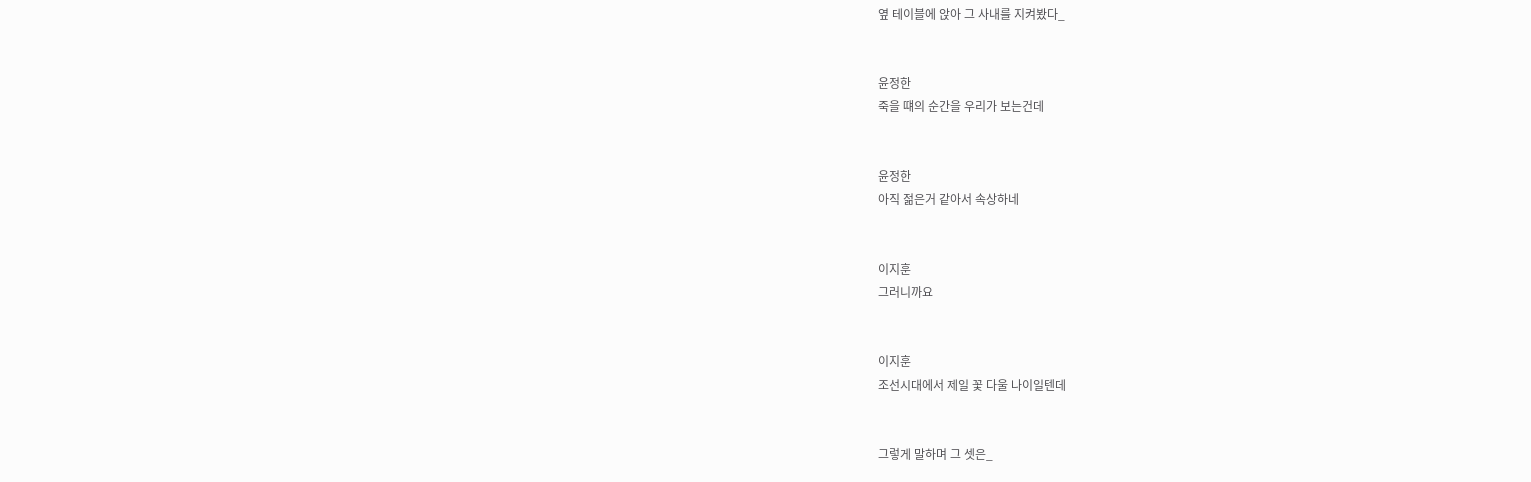옆 테이블에 앉아 그 사내를 지켜봤다_


윤정한
죽을 떄의 순간을 우리가 보는건데


윤정한
아직 젊은거 같아서 속상하네


이지훈
그러니까요


이지훈
조선시대에서 제일 꽃 다울 나이일텐데


그렇게 말하며 그 셋은_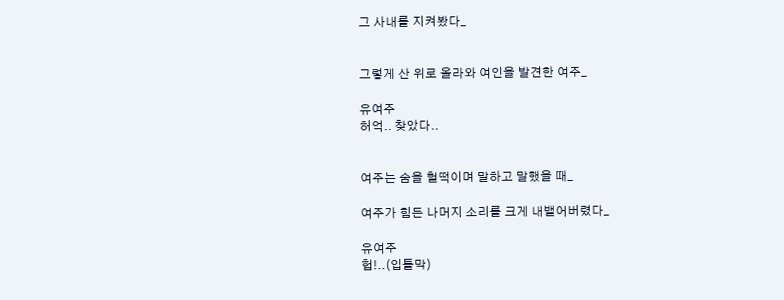그 사내를 지켜봤다_


그렇게 산 위로 올라와 여인을 발견한 여주_

유여주
허억.. 찾았다..


여주는 숨을 헐떡이며 말하고 말했을 때_

여주가 힘든 나머지 소리를 크게 내뱉어버렸다_

유여주
헙!..(입틀막)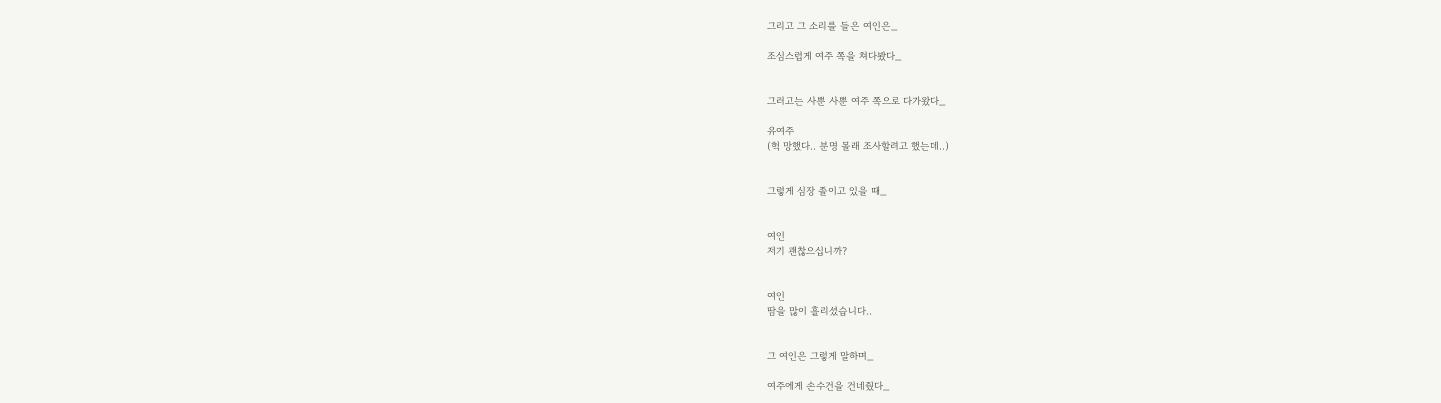그리고 그 소리를 들은 여인은_

조심스럽게 여주 쪽을 쳐다봤다_


그러고는 사뿐 사뿐 여주 쪽으로 다가왔다_

유여주
(헉 망했다.. 분명 몰래 조사할려고 했는데..)


그렇게 심장 졸이고 있을 때_


여인
저기 괜찮으십니까?


여인
땀을 많이 흘리셨습니다..


그 여인은 그렇게 말하며_

여주에게 손수건을 건네줬다_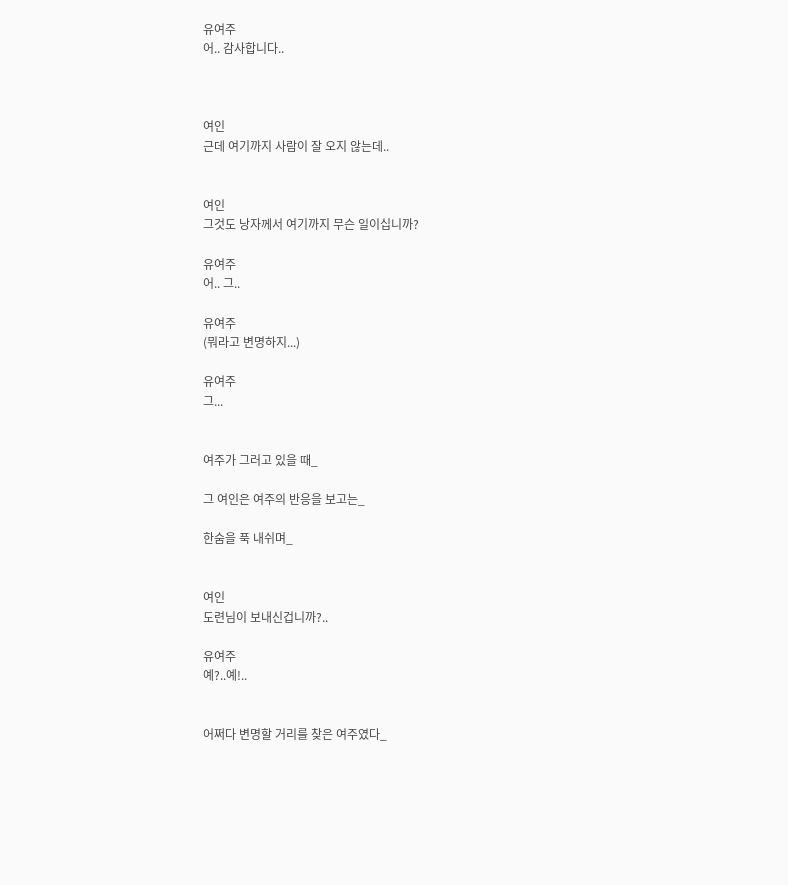유여주
어.. 감사합니다..



여인
근데 여기까지 사람이 잘 오지 않는데..


여인
그것도 낭자께서 여기까지 무슨 일이십니까?

유여주
어.. 그..

유여주
(뭐라고 변명하지...)

유여주
그...


여주가 그러고 있을 때_

그 여인은 여주의 반응을 보고는_

한숨을 푹 내쉬며_


여인
도련님이 보내신겁니까?..

유여주
예?..예!..


어쩌다 변명할 거리를 찾은 여주였다_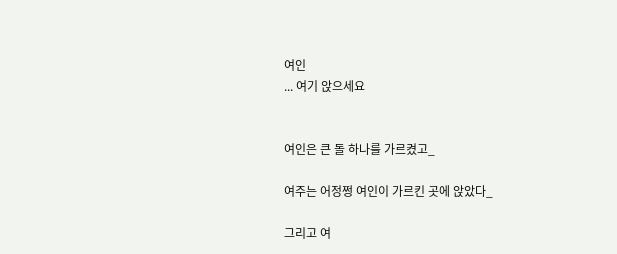여인
... 여기 앉으세요


여인은 큰 돌 하나를 가르켰고_

여주는 어정쩡 여인이 가르킨 곳에 앉았다_

그리고 여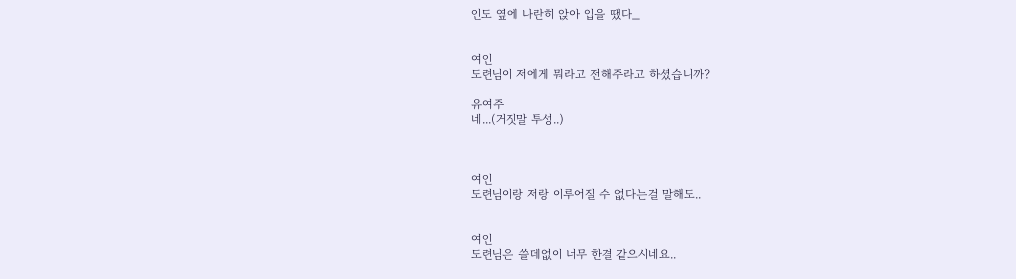인도 옆에 나란히 앉아 입을 땠다_


여인
도련님이 저에게 뭐라고 전해주라고 하셨습니까?

유여주
네...(거짓말 투성..)



여인
도련님이랑 저랑 이루어질 수 없다는걸 말해도..


여인
도련님은 쓸데없이 너무 한결 같으시네요..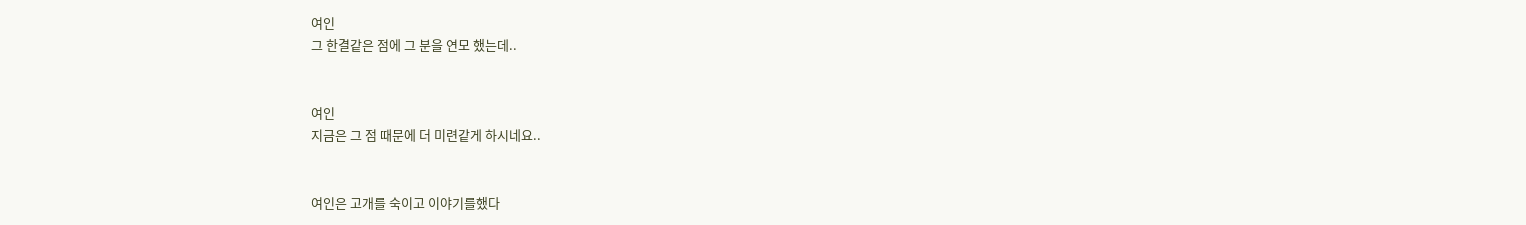여인
그 한결같은 점에 그 분을 연모 했는데..


여인
지금은 그 점 때문에 더 미련같게 하시네요..


여인은 고개를 숙이고 이야기를했다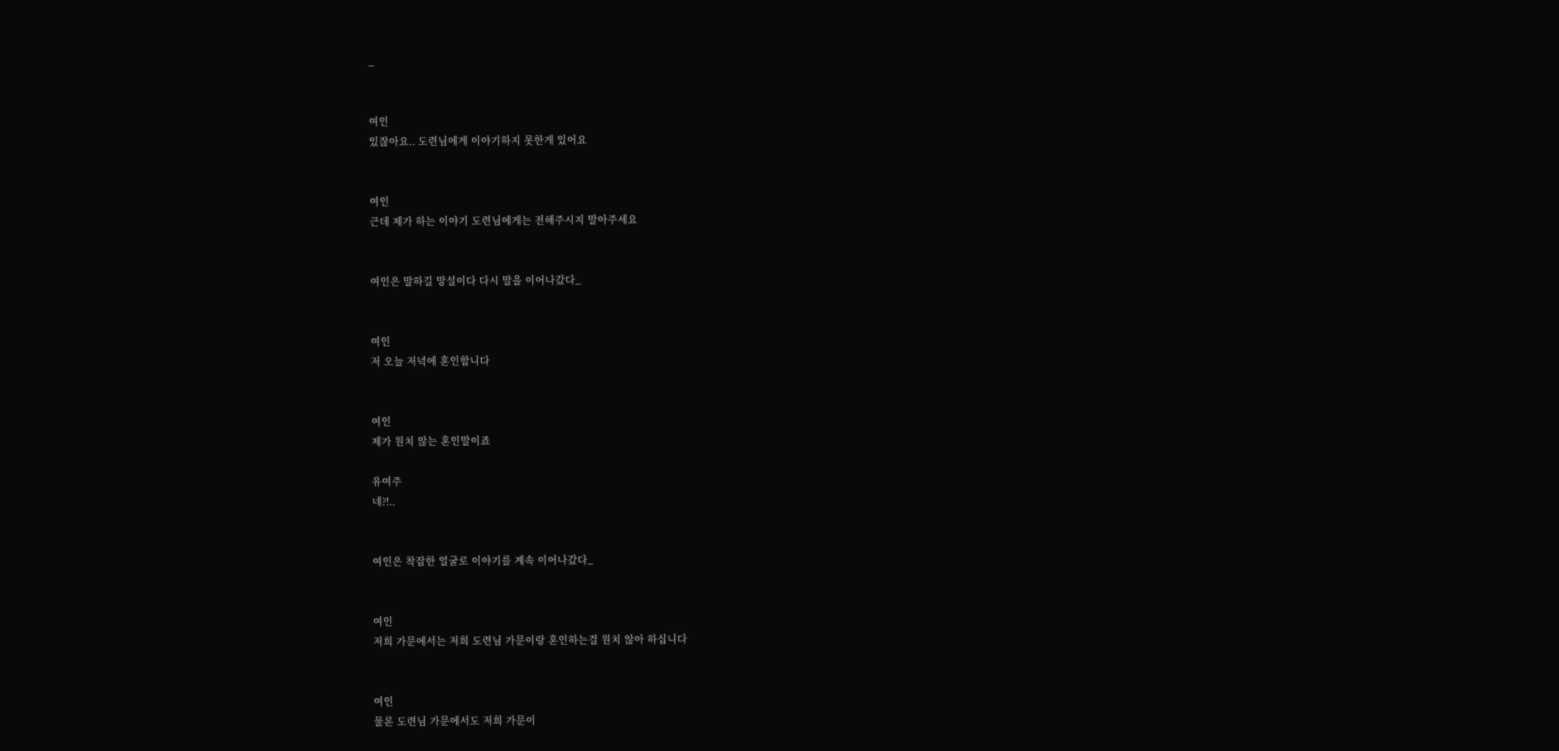_


여인
있잖아요.. 도련님에게 이야기하지 못한게 있어요


여인
근데 제가 하는 이야기 도련님에게는 전해주시지 말아주세요


여인은 말하길 망설이다 다시 말을 이어나갔다_


여인
저 오늘 저녁에 혼인합니다


여인
제가 원치 않는 혼인말이죠

유여주
네?!..


여인은 착잡한 얼굴로 이야기를 계속 이어나갔다_


여인
저희 가문에서는 저희 도련님 가문이랑 혼인하는걸 원치 않아 하십니다


여인
물론 도련님 가문에서도 저희 가문이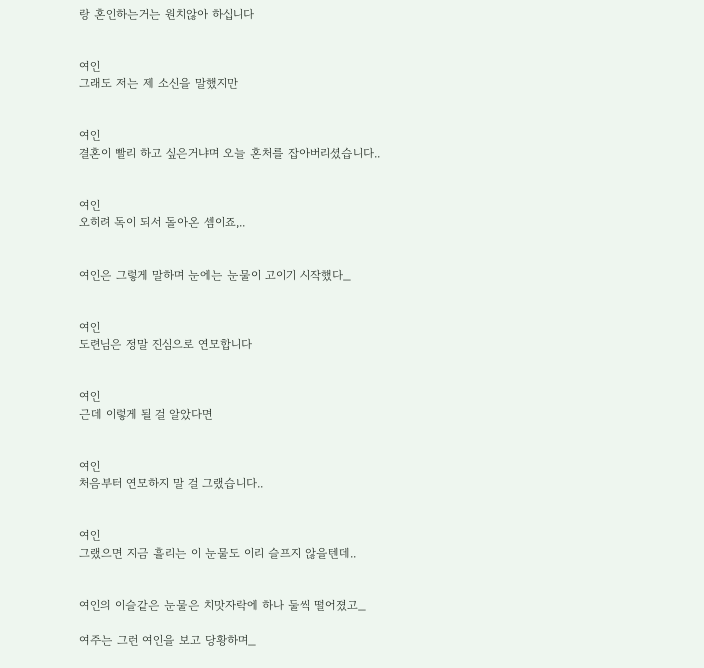랑 혼인하는거는 원치않아 하십니다


여인
그래도 저는 제 소신을 말했지만


여인
결혼이 빨리 하고 싶은거냐며 오늘 혼처를 잡아버리셨습니다..


여인
오히려 독이 되서 돌아온 셈이죠,..


여인은 그렇게 말하며 눈에는 눈물이 고이기 시작했다_


여인
도련님은 정말 진심으로 연모합니다


여인
근데 이렇게 될 걸 알았다면


여인
처음부터 연모하지 말 걸 그랬습니다..


여인
그랬으면 지금 흘리는 이 눈물도 이리 슬프지 않을텐데..


여인의 이슬같은 눈물은 치맛자락에 하나 둘씩 떨어졌고_

여주는 그런 여인을 보고 당황하며_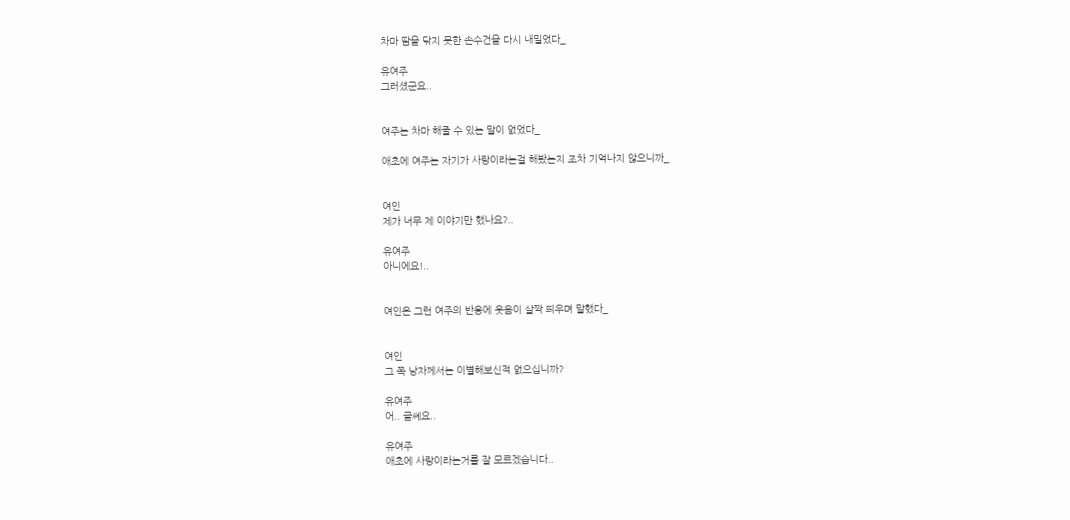차마 땀을 닦지 못한 손수건을 다시 내밀었다_

유여주
그러셨군요..


여주는 차마 해줄 수 있는 말이 없었다_

애초에 여주는 자기가 사랑이라는걸 해봤는지 조차 기억나지 않으니까_


여인
제가 너무 제 이야기만 했나요?..

유여주
아니에요!..


여인은 그런 여주의 반응에 웃음이 살짝 띄우며 말했다_


여인
그 쪽 낭자께서는 이별해보신적 없으십니까?

유여주
어.. 글쎼요..

유여주
애초에 사랑이라는거를 잘 모르겠습니다..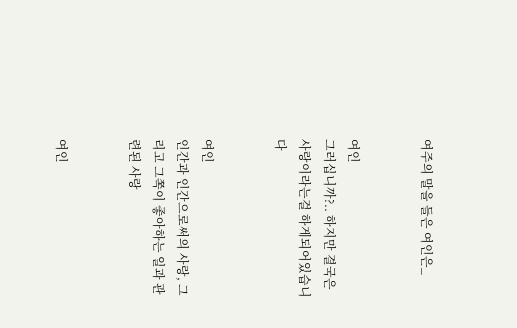여주의 말을 들은 여인은_


여인
그러십니까?.. 하지만 결국은 사랑이라는걸 하게되어있습니다


여인
인간과 인간으로써의 사랑, 그리고 그쪽이 좋아하는 일과 관련된 사랑


여인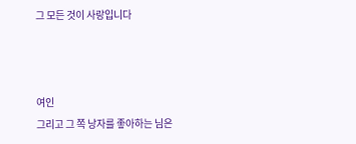그 모든 것이 사랑입니다



여인
그리고 그 쪽 낭자를 좋아하는 님은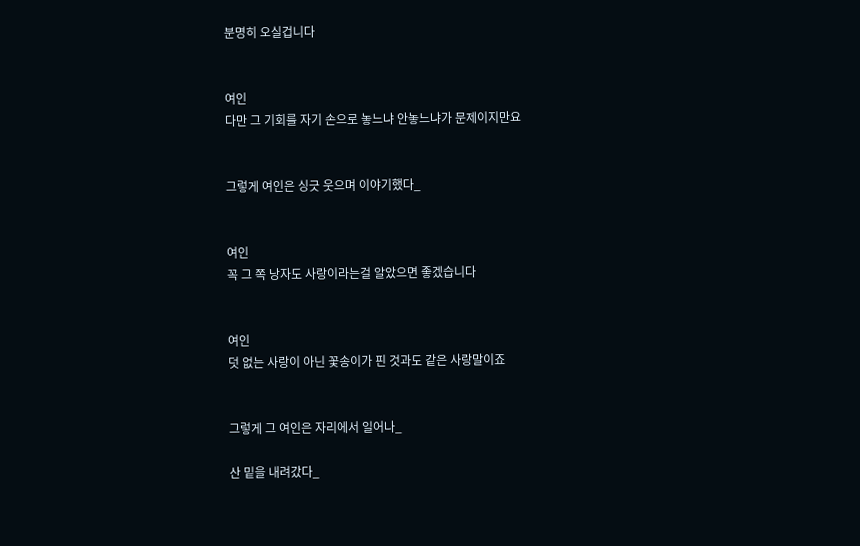분명히 오실겁니다


여인
다만 그 기회를 자기 손으로 놓느냐 안놓느냐가 문제이지만요


그렇게 여인은 싱긋 웃으며 이야기했다_


여인
꼭 그 쪽 낭자도 사랑이라는걸 알았으면 좋겠습니다


여인
덧 없는 사랑이 아닌 꽃송이가 핀 것과도 같은 사랑말이죠


그렇게 그 여인은 자리에서 일어나_

산 밑을 내려갔다_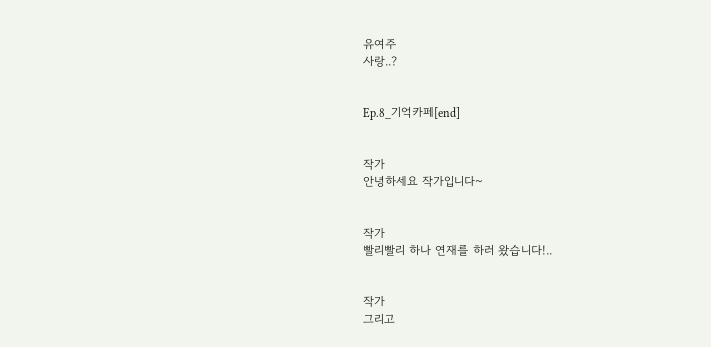유여주
사랑..?


Ep.8_기억카페[end]


작가
안녕하세요 작가입니다~


작가
빨리빨리 하나 연재를 하러 왔습니다!..


작가
그리고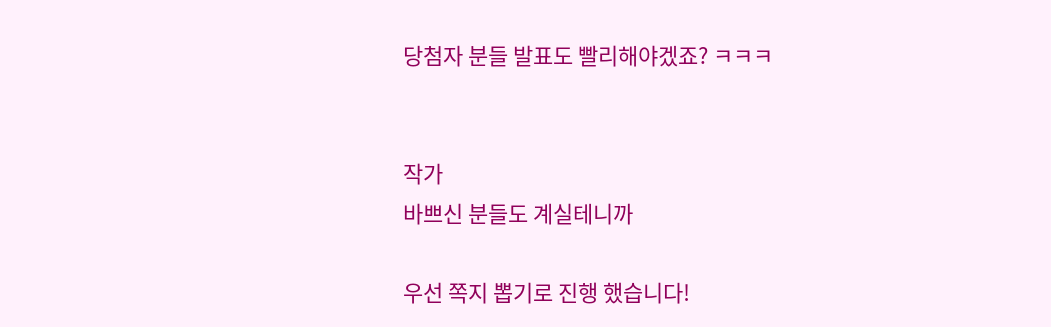당첨자 분들 발표도 빨리해야겠죠? ㅋㅋㅋ


작가
바쁘신 분들도 계실테니까

우선 쪽지 뽑기로 진행 했습니다!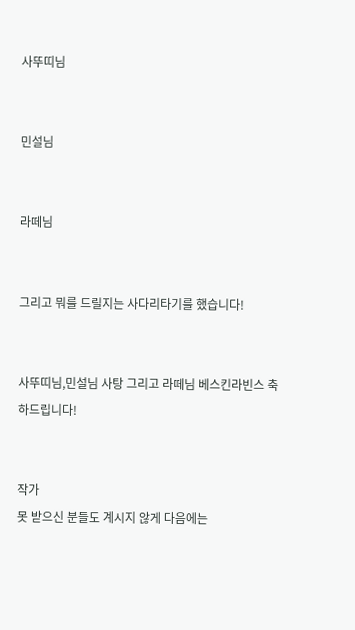사뚜띠님


민설님


라떼님


그리고 뭐를 드릴지는 사다리타기를 했습니다!


사뚜띠님,민설님 사탕 그리고 라떼님 베스킨라빈스 축하드립니다!


작가
못 받으신 분들도 계시지 않게 다음에는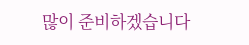많이 준비하겠습니다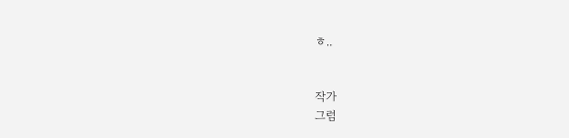ㅎ..


작가
그럼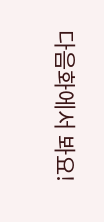다음화에서 봐요!